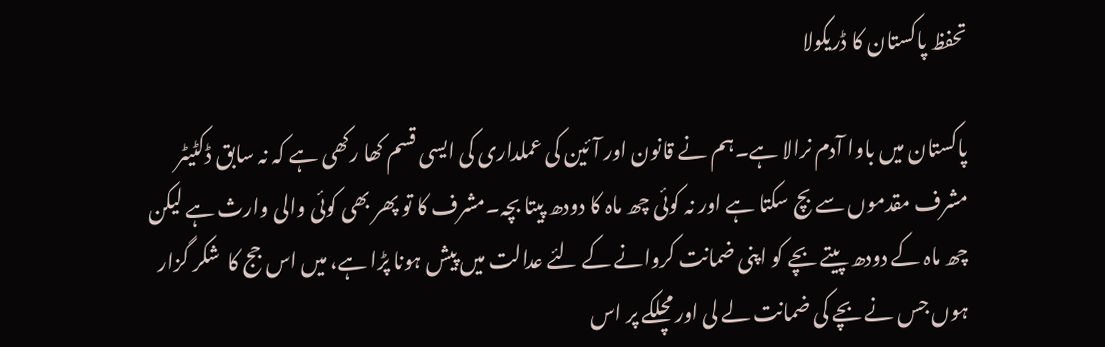تحفظ پاکستان کا ڈریکولا

پاکستان میں باوا آدم نرالا ہے۔ہم نے قانون اور آئین کی عملداری کی ایسی قسم کھا رکھی ہے کہ نہ سابق ڈکٹیٹر مشرف مقدموں سے بچ سکتا ہے اور نہ کوئی چھ ماہ کا دودھ پیتا بچہ۔مشرف کا تو پھر بھی کوئی والی وارث ہے لیکن چھ ماہ کے دودھ پیتے بچے کو اپنی ضمانت کروانے کے لئے عدالت میں پیش ہونا پڑا ہے، میں اس جج کا  شکر گزار ہوں جس نے بچے کی ضمانت لے لی اور مچلکے پر اس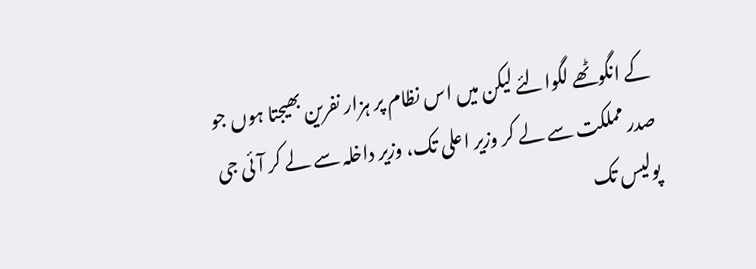کے انگوٹھے لگوالئے لیکن میں اس نظام پر ہزار نفرین بھیجتا ہوں جو صدر مملکت سے لے کر وزیر اعلی تک، وزیر داخلہ سے لے کر آئی جی پولیس تک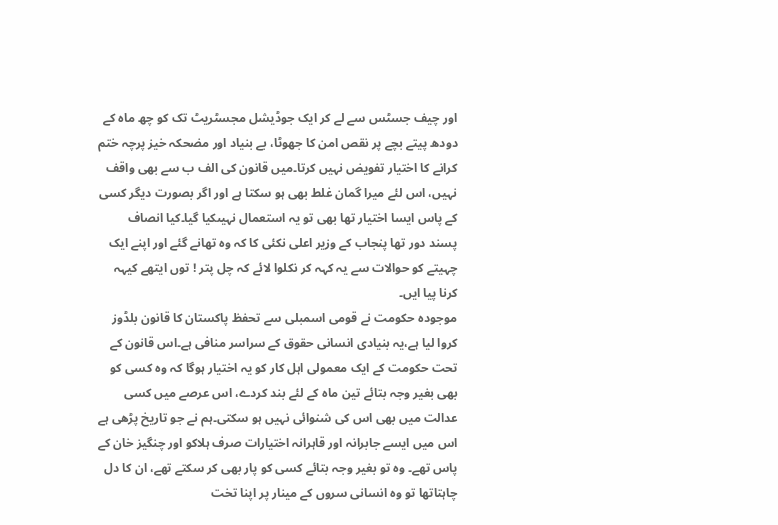اور چیف جسٹس سے لے کر ایک جوڈیشل مجسٹریٹ تک کو چھ ماہ کے دودھ پیتے بچے پر نقص امن کا جھوٹا، بے بنیاد اور مضحکہ خیز پرچہ ختم کرانے کا اختیار تفویض نہیں کرتا۔میں قانون کی الف ب سے بھی واقف نہیں، اس لئے میرا گمان غلط بھی ہو سکتا ہے اور اگر بصورت دیگر کسی کے پاس ایسا اختیار تھا بھی تو یہ استعمال نہیںکیا گیا۔کیا انصاف پسند دور تھا پنجاب کے وزیر اعلی نکئی کا کہ وہ تھانے گئے اور اپنے ایک چہیتے کو حوالات سے یہ کہہ کر نکلوا لائے کہ چل پتر ! توں ایتھے کیہہ کرنا پیا ایں۔
موجودہ حکومت نے قومی اسمبلی سے تحفظ پاکستان کا قانون بلڈوز کروا لیا ہے،یہ بنیادی انسانی حقوق کے سراسر منافی ہے۔اس قانون کے تحت حکومت کے ایک معمولی اہل کار کو یہ اختیار ہوگا کہ وہ کسی کو بھی بغیر وجہ بتائے تین ماہ کے لئے بند کردے، اس عرصے میں کسی عدالت میں بھی اس کی شنوائی نہیں ہو سکتی۔ہم نے جو تاریخ پڑھی ہے اس میں ایسے جابرانہ اور قاہرانہ اختیارات صرف ہلاکو اور چنگیز خان کے پاس تھے۔ وہ تو بغیر وجہ بتائے کسی کو پار بھی کر سکتے تھے، ان کا دل چاہتاتھا تو وہ انسانی سروں کے مینار پر اپنا تخت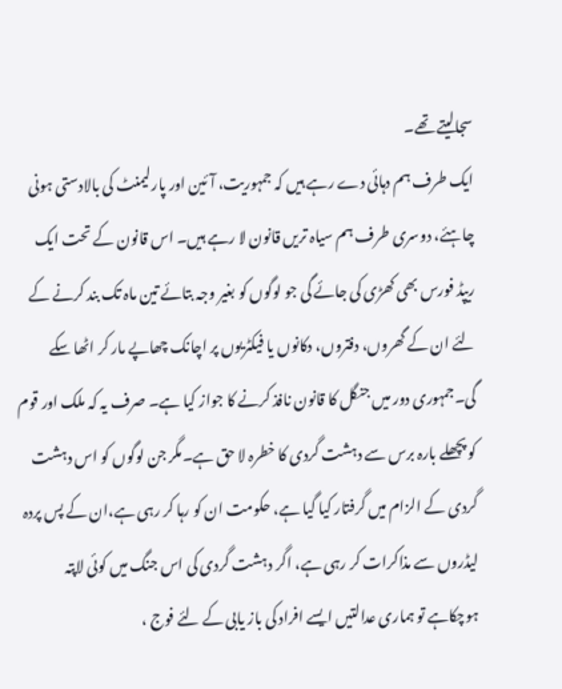سجالیتے تھے۔
ایک طرف ہم دہائی دے رہے ہیں کہ جمہوریت، آئین اور پارلیمنٹ کی بالادستی ہونی چاہئے، دوسری طرف ہم سیاہ تریں قانون لا رہے ہیں۔ اس قانون کے تحت ایک ریپڈ فورس بھی کھڑی کی جائے گی جو لوگوں کو بغیر وجہ بتائے تین ماہ تک بند کرنے کے لئے ان کے گھروں، دفتروں، دکانوں یا فیکٹریوں پر اچانک چھاپے مار کر اٹھا سکے گی۔جمہوری دور میں جنگل کا قانون نافذ کرنے کا جواز کیا ہے۔ صرف یہ کہ ملک اور قوم کو پچھلے بارہ برس سے دہشت گردی کا خطرہ لا حق ہے۔مگر جن لوگوں کو اس دہشت گردی کے الزام میں گرفتار کیا گیا ہے، حکومت ان کو رہا کر رہی ہے،ان کے پس پردہ لیڈروں سے مذاکرات کر رہی ہے، اگر دہشت گردی کی اس جنگ میں کوئی لاپتہ ہوچکاہے تو ہماری عدالتیں ایسے افراد کی باز یابی کے لئے فوج ،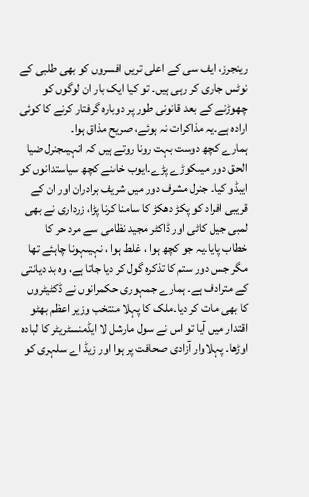رینجرز، ایف سی کے اعلی تریں افسروں کو بھی طلبی کے نوٹس جاری کر رہی ہیں۔ تو کیا ایک بار ان لوگوں کو چھوڑنے کے بعد قانونی طور پر دوبارہ گرفتار کرنے کا کوئی ارادہ ہے۔یہ مذاکرات نہ ہوئے، صریح مذاق ہوا۔
ہمارے کچھ دوست بہت رونا روتے ہیں کہ انہیںجنرل ضیا الحق دور میںکوڑے پڑے۔ایوب خاںنے کچھ سیاستدانوں کو ایبڈو کیا۔ جنرل مشرف دور میں شریف برادران اور ان کے قریبی افراد کو پکڑ دھکڑ کا سامنا کرنا پڑا، زرداری نے بھی لمبی جیل کاٹی اور ڈاکٹر مجید نظامی سے مرد حر کا خطاب پایا۔یہ جو کچھ ہوا ، غلط ہوا ، نہیںہونا چاہئے تھا مگر جس دور ستم کا تذکرہ گول کر دیا جاتا ہے، وہ بد دیانتی کے مترادف ہے۔ ہمارے جمہوری حکمرانوں نے ڈکٹیٹروں کا بھی مات کر دیا۔ملک کا پہلا منتخب وزیر اعظم بھٹو اقتدار میں آیا تو اس نے سول مارشل لا ایڈمنسٹریٹر کا لبادہ اوڑھا۔ پہلاوار آزادی صحافت پر ہوا اور زیڈ اے سلہری کو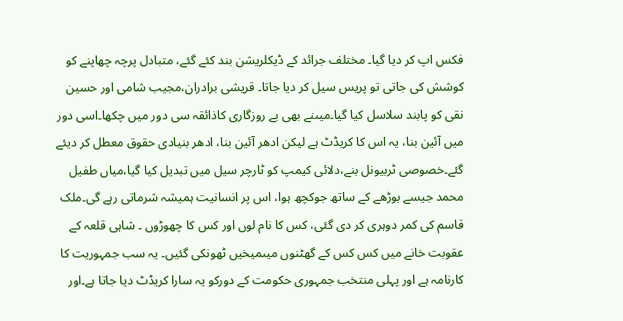فکس اپ کر دیا گیا۔ مختلف جرائد کے ڈیکلریشن بند کئے گئے، متبادل پرچہ چھاپنے کو کوشش کی جاتی تو پریس سیل کر دیا جاتا۔ قریشی برادران،مجیب شامی اور حسین نقی کو پابند سلاسل کیا گیا۔میںنے بھی بے روزگاری کاذائقہ سی دور میں چکھا۔اسی دور میں آئین بنا، یہ اس کا کریڈٹ ہے لیکن ادھر آئین بنا، ادھر بنیادی حقوق معطل کر دیئے گئے۔خصوصی ٹربیونل بنے،دلائی کیمپ کو ٹارچر سیل میں تبدیل کیا گیا،میاں طفیل محمد جیسے بوڑھے کے ساتھ جوکچھ ہوا، اس پر انسانیت ہمیشہ شرماتی رہے گی۔ملک قاسم کی کمر دوہری کر دی گئی، کس کا نام لوں اور کس کا چھوڑوں ۔ شاہی قلعہ کے عقوبت خانے میں کس کس کے گھٹنوں میںمیخیں ٹھونکی گئیں۔ یہ سب جمہوریت کا کارنامہ ہے اور پہلی منتخب جمہوری حکومت کے دورکو یہ سارا کریڈٹ دیا جاتا ہے۔اور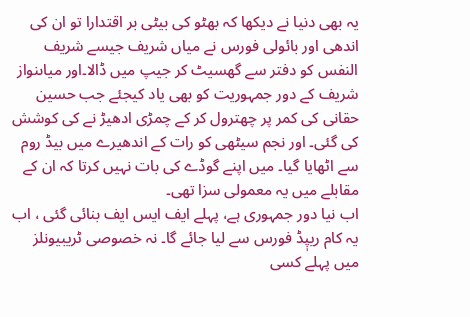یہ بھی دنیا نے دیکھا کہ بھٹو کی بیٹی بر اقتدارا تو ان کی اندھی اور بائولی فورس نے میاں شریف جیسے شریف النفس کو دفتر سے گھسیٹ کر جیپ میں ڈالا۔اور میاںنواز شریف کے دور جمہوریت کو بھی یاد کیجئے جب حسین حقانی کی کمر پر چھترول کر کے چمڑی ادھیڑ نے کی کوشش کی گئی۔ اور نجم سیٹھی کو رات کے اندھیرے میں بیڈ روم سے اٹھایا گیا۔ میں اپنے گوڈے کی بات نہیں کرتا کہ ان کے مقابلے میں یہ معمولی سزا تھی۔
اب نیا دور جمہوری ہے، پہلے ایف ایس ایف بنائی گئی ، اب یہ کام ریپٖڈ فورس سے لیا جائے گا۔ نہ خصوصی ٹریبیونلز میں پہلے کسی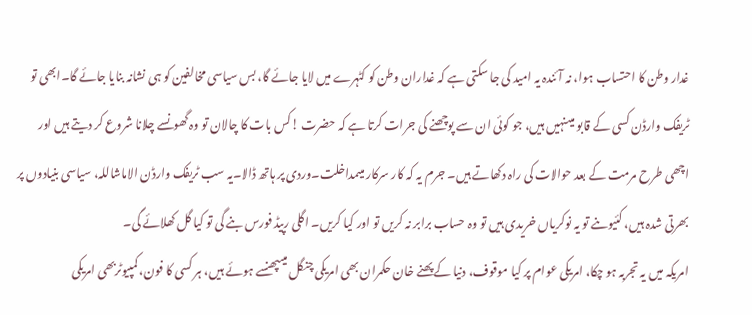غدار وطن کا احتساب ہوا، نہ آئندہ یہ امید کی جا سکتی ہے کہ غداران وطن کو کٹہرے میں لایا جائے گا، بس سیاسی مخالفین کو ہی نشانہ بنایا جائے گا۔ابھی تو ٹریفک وارڈن کسی کے قابو میںنہیں ہیں، جو کوئی ان سے پوچھنے کی جرات کرتا ہے کہ حضرت !کس بات کا چالان تو وہ گھونسے چلانا شروع کر دیتے ہیں اور اچھی طرح مرمت کے بعد حوالات کی راہ دکھاتے ہیں۔ جرم یہ کہ کار سرکار میںمداخلت۔وردی پر ہاتھ ڈالا۔یہ سب ٹریفک وارڈن الاماشاللہ، سیاسی بنیادوں پر بھرتی شدہ ہیں، کئیوںنے تو یہ نوکریاں خریدی ہیں تو وہ حساب برابر نہ کریں تو اور کیا کریں۔ اگلی رپیڈ فورس بنے گی تو کیا گل کھلائے گی۔
امریکہ میں یہ تجربہ ہو چکا، امریکی عوام پر کیا موقوف، دنیا کے پھنے خان حکمران بھی امریکی چنگل میںپھنسے ہوئے ہیں، ہر کسی کا فون، کمپیوٹربھی امریکی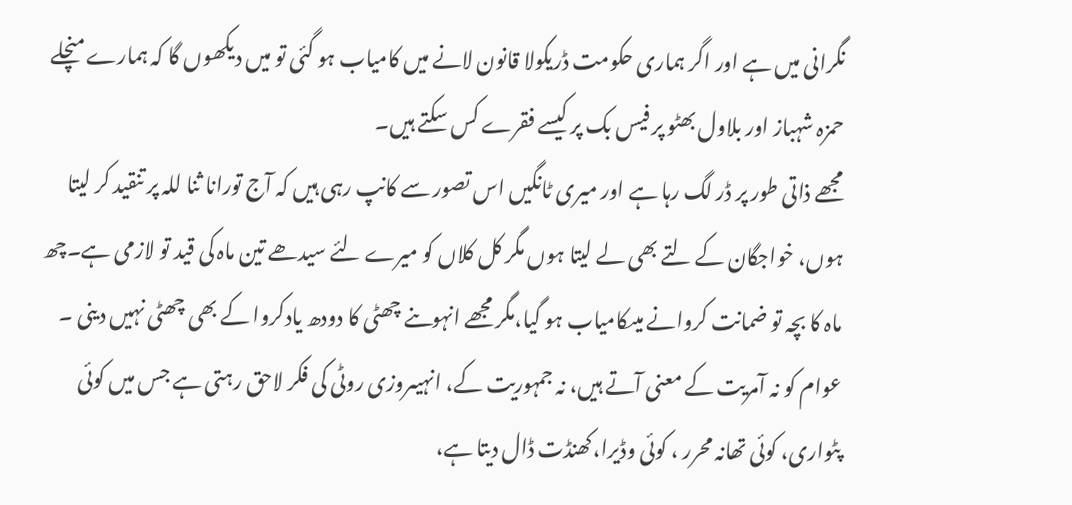نگرانی میں ہے اور اگر ہماری حکومت ڈریکولا قانون لانے میں کامیاب ہو گئی تو میں دیکھوں گا کہ ہمارے منچلے حمزہ شہباز اور بلاول بھٹو پر فیس بک پر کیسے فقرے کس سکتے ہیں۔
مجھے ذاتی طور پر ڈر لگ رہا ہے اور میری ٹانگیں اس تصور سے کانپ رہی ہیں کہ آج تورانا ثنا للہ پر تنقید کر لیتا ہوں، خواجگان کے لتے بھی لے لیتا ہوں مگر کل کلاں کو میرے لئے سیدھے تین ماہ کی قید تو لازمی ہے۔چھ ماہ کا بچہ تو ضمانت کروانے میںکامیاب ہو گیا،مگر مجھے انہوںنے چھٹی کا دودھ یادکروا کے بھی چھٹی نہیں دینی ۔
عوام کو نہ آمریت کے معنی آتے ہیں، نہ جمہوریت کے، انہیںروزی روٹی کی فکر لاحق رہتی ہے جس میں کوئی پٹواری، کوئی تھانہ محرر ، کوئی وڈیرا،کھنڈت ڈال دیتا ہے،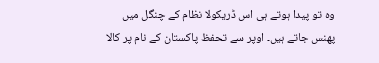وہ تو پیدا ہوتے ہی اس ڈریکولا نظام کے چنگل میں پھنس جاتے ہیں۔ اوپر سے تحفظ پاکستان کے نام پر کالا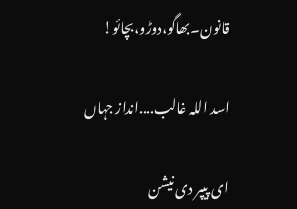قانون۔بھاگو،دوڑو،بچائو!

اسد اللہ غالب....انداز جہاں

ای پیپر دی نیشن